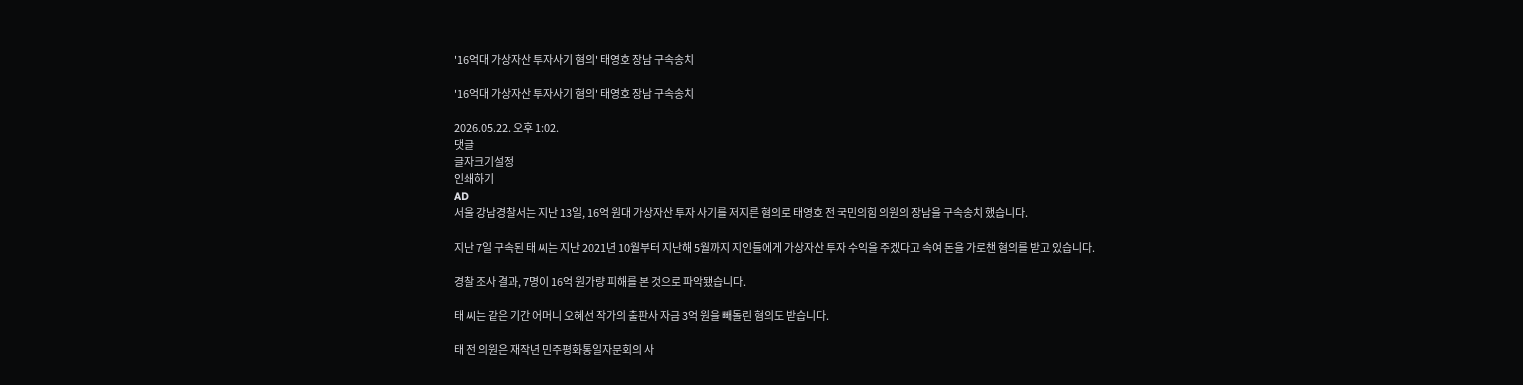'16억대 가상자산 투자사기 혐의' 태영호 장남 구속송치

'16억대 가상자산 투자사기 혐의' 태영호 장남 구속송치

2026.05.22. 오후 1:02.
댓글
글자크기설정
인쇄하기
AD
서울 강남경찰서는 지난 13일, 16억 원대 가상자산 투자 사기를 저지른 혐의로 태영호 전 국민의힘 의원의 장남을 구속송치 했습니다.

지난 7일 구속된 태 씨는 지난 2021년 10월부터 지난해 5월까지 지인들에게 가상자산 투자 수익을 주겠다고 속여 돈을 가로챈 혐의를 받고 있습니다.

경찰 조사 결과, 7명이 16억 원가량 피해를 본 것으로 파악됐습니다.

태 씨는 같은 기간 어머니 오혜선 작가의 출판사 자금 3억 원을 빼돌린 혐의도 받습니다.

태 전 의원은 재작년 민주평화통일자문회의 사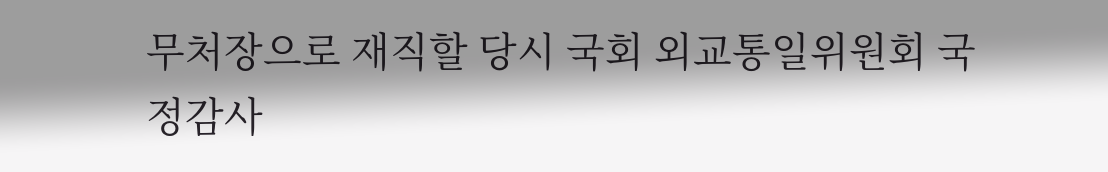무처장으로 재직할 당시 국회 외교통일위원회 국정감사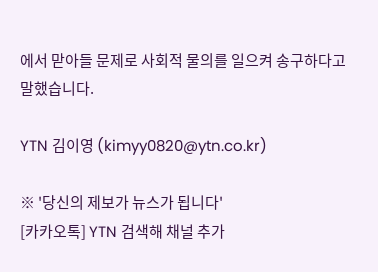에서 맏아들 문제로 사회적 물의를 일으켜 송구하다고 말했습니다.

YTN 김이영 (kimyy0820@ytn.co.kr)

※ '당신의 제보가 뉴스가 됩니다'
[카카오톡] YTN 검색해 채널 추가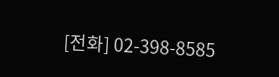[전화] 02-398-8585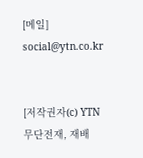[메일] social@ytn.co.kr


[저작권자(c) YTN 무단전재, 재배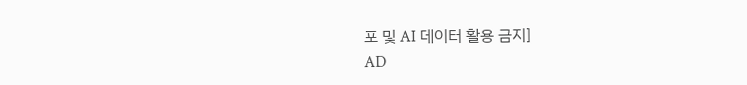포 및 AI 데이터 활용 금지]
AD